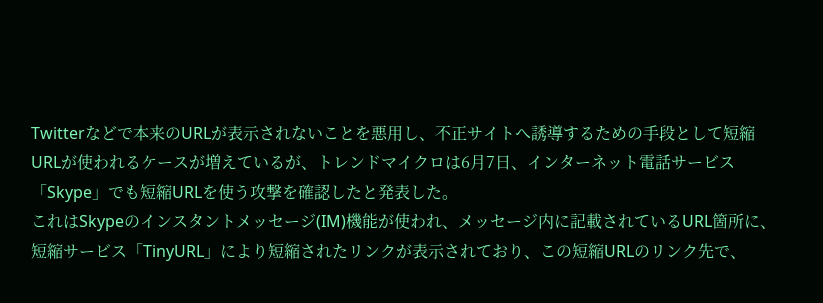Twitterなどで本来のURLが表示されないことを悪用し、不正サイトへ誘導するための手段として短縮URLが使われるケースが増えているが、トレンドマイクロは6月7日、インターネット電話サービス「Skype」でも短縮URLを使う攻撃を確認したと発表した。
これはSkypeのインスタントメッセージ(IM)機能が使われ、メッセージ内に記載されているURL箇所に、短縮サービス「TinyURL」により短縮されたリンクが表示されており、この短縮URLのリンク先で、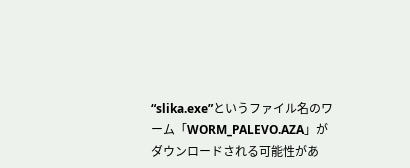“slika.exe”というファイル名のワーム「WORM_PALEVO.AZA」がダウンロードされる可能性があ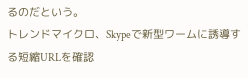るのだという。
トレンドマイクロ、Skypeで新型ワームに誘導する短縮URLを確認